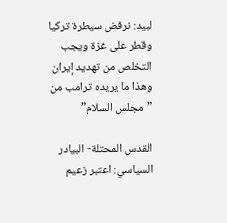لبيد: نرفض سيطرة تركيا وقطر على غزة ويجب التخلص من تهديد إيران وهذا ما يريده ترامب من ”مجلس السلام”

القدس المحتلة- البيادر السياسي: اعتبر زعيم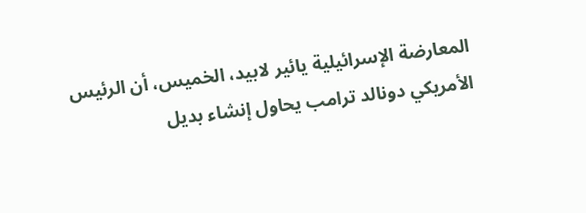المعارضة الإسرائيلية يائير لابيد، الخميس، أن الرئيس الأمريكي دونالد ترامب يحاول إنشاء بديل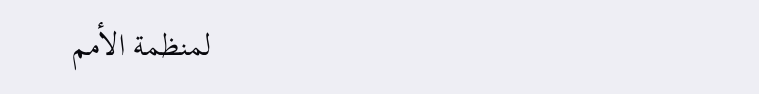لمنظمة الأمم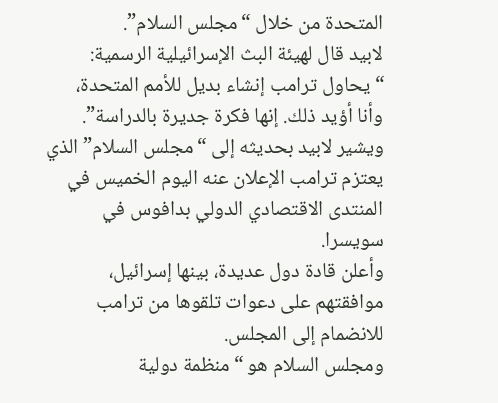المتحدة من خلال “مجلس السلام”.
لابيد قال لهيئة البث الإسرائيلية الرسمية: “يحاول ترامب إنشاء بديل للأمم المتحدة، وأنا أؤيد ذلك. إنها فكرة جديرة بالدراسة”.
ويشير لابيد بحديثه إلى “مجلس السلام” الذي يعتزم ترامب الإعلان عنه اليوم الخميس في المنتدى الاقتصادي الدولي بدافوس في سويسرا.
وأعلن قادة دول عديدة، بينها إسرائيل، موافقتهم على دعوات تلقوها من ترامب للانضمام إلى المجلس.
ومجلس السلام هو “منظمة دولية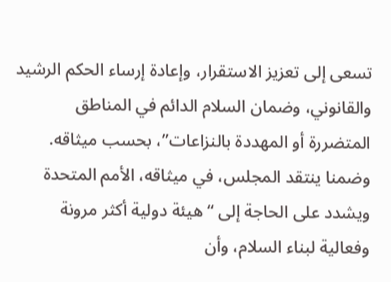تسعى إلى تعزيز الاستقرار، وإعادة إرساء الحكم الرشيد والقانوني، وضمان السلام الدائم في المناطق المتضررة أو المهددة بالنزاعات”، بحسب ميثاقه.
وضمنا ينتقد المجلس، في ميثاقه، الأمم المتحدة ويشدد على الحاجة إلى “هيئة دولية أكثر مرونة وفعالية لبناء السلام، وأن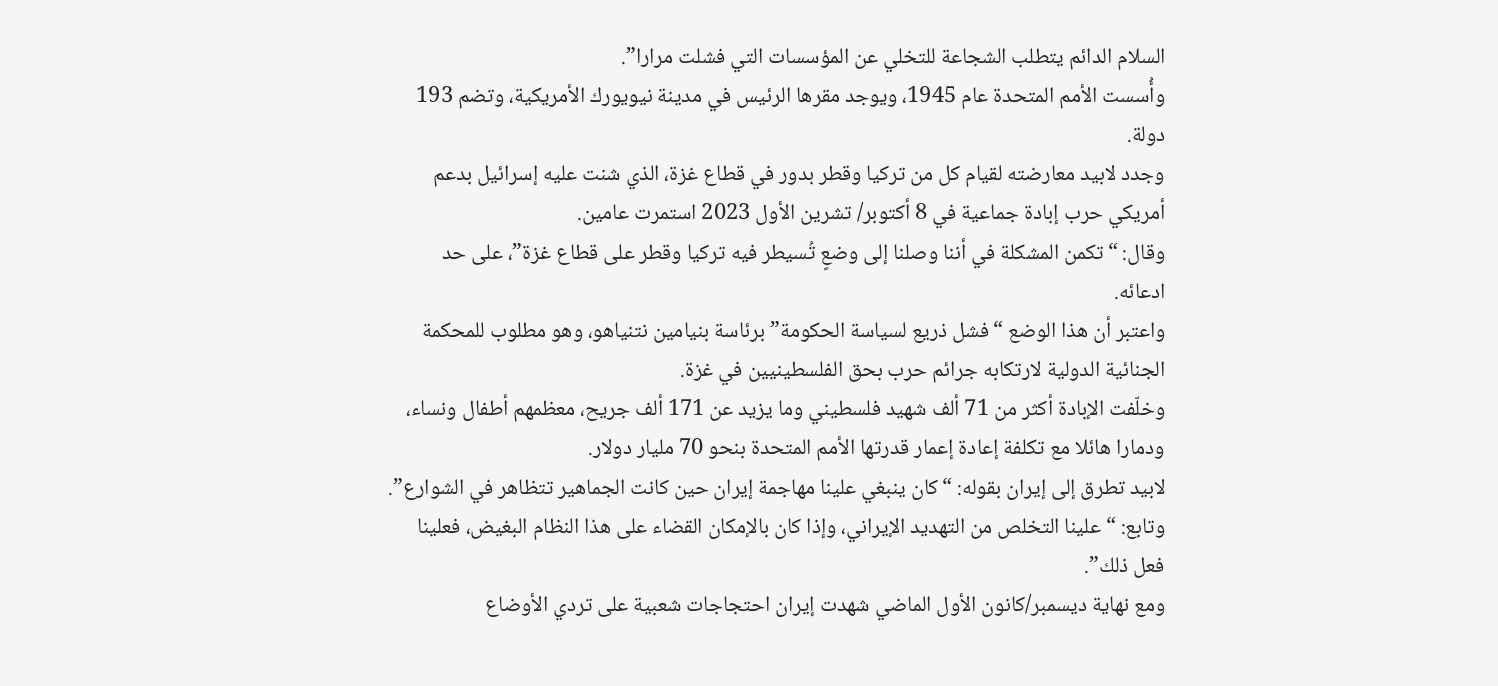السلام الدائم يتطلب الشجاعة للتخلي عن المؤسسات التي فشلت مرارا”.
وأُسست الأمم المتحدة عام 1945، ويوجد مقرها الرئيس في مدينة نيويورك الأمريكية، وتضم 193 دولة.
وجدد لابيد معارضته لقيام كل من تركيا وقطر بدور في قطاع غزة، الذي شنت عليه إسرائيل بدعم أمريكي حرب إبادة جماعية في 8 أكتوبر/ تشرين الأول 2023 استمرت عامين.
وقال: “تكمن المشكلة في أننا وصلنا إلى وضعٍ تُسيطر فيه تركيا وقطر على قطاع غزة”، على حد ادعائه.
واعتبر أن هذا الوضع “فشل ذريع لسياسة الحكومة” برئاسة بنيامين نتنياهو، وهو مطلوب للمحكمة الجنائية الدولية لارتكابه جرائم حرب بحق الفلسطينيين في غزة.
وخلّفت الإبادة أكثر من 71 ألف شهيد فلسطيني وما يزيد عن 171 ألف جريح، معظمهم أطفال ونساء، ودمارا هائلا مع تكلفة إعادة إعمار قدرتها الأمم المتحدة بنحو 70 مليار دولار.
لابيد تطرق إلى إيران بقوله: “كان ينبغي علينا مهاجمة إيران حين كانت الجماهير تتظاهر في الشوارع”.
وتابع: “علينا التخلص من التهديد الإيراني، وإذا كان بالإمكان القضاء على هذا النظام البغيض، فعلينا فعل ذلك”.
ومع نهاية ديسمبر/كانون الأول الماضي شهدت إيران احتجاجات شعبية على تردي الأوضاع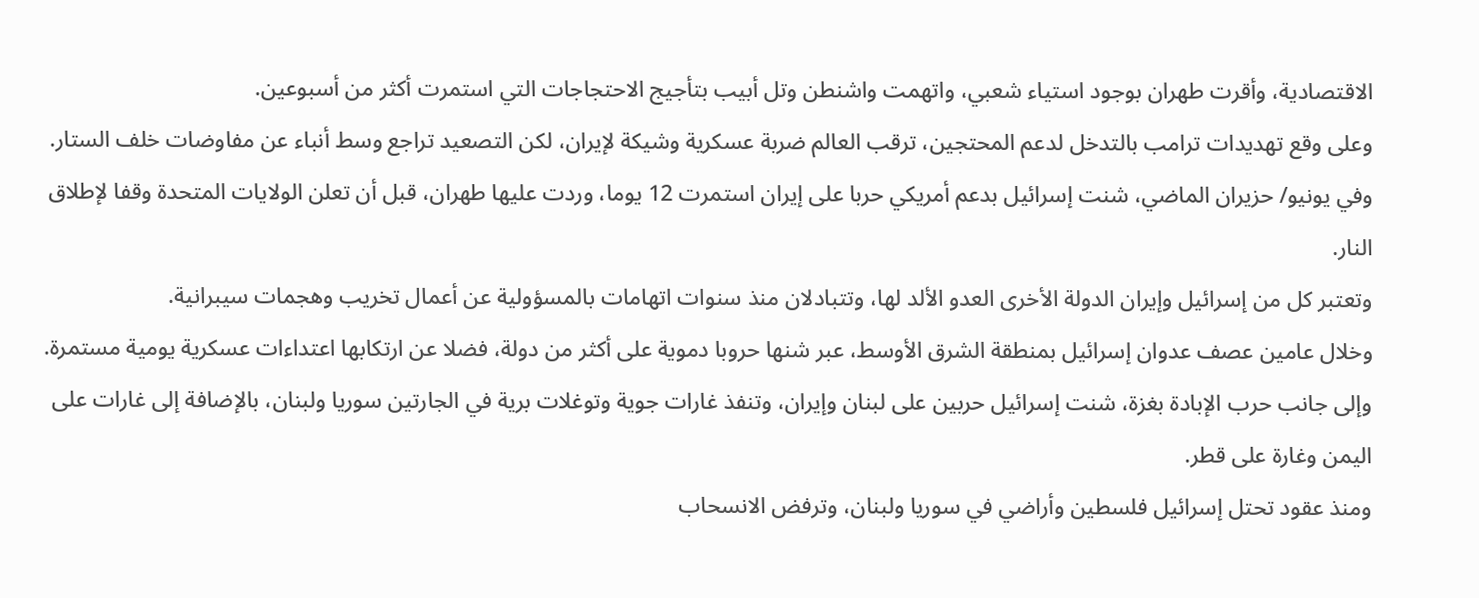الاقتصادية، وأقرت طهران بوجود استياء شعبي، واتهمت واشنطن وتل أبيب بتأجيج الاحتجاجات التي استمرت أكثر من أسبوعين.
وعلى وقع تهديدات ترامب بالتدخل لدعم المحتجين، ترقب العالم ضربة عسكرية وشيكة لإيران، لكن التصعيد تراجع وسط أنباء عن مفاوضات خلف الستار.
وفي يونيو/ حزيران الماضي، شنت إسرائيل بدعم أمريكي حربا على إيران استمرت 12 يوما، وردت عليها طهران، قبل أن تعلن الولايات المتحدة وقفا لإطلاق النار.
وتعتبر كل من إسرائيل وإيران الدولة الأخرى العدو الألد لها، وتتبادلان منذ سنوات اتهامات بالمسؤولية عن أعمال تخريب وهجمات سيبرانية.
وخلال عامين عصف عدوان إسرائيل بمنطقة الشرق الأوسط، عبر شنها حروبا دموية على أكثر من دولة، فضلا عن ارتكابها اعتداءات عسكرية يومية مستمرة.
وإلى جانب حرب الإبادة بغزة، شنت إسرائيل حربين على لبنان وإيران، وتنفذ غارات جوية وتوغلات برية في الجارتين سوريا ولبنان، بالإضافة إلى غارات على اليمن وغارة على قطر.
ومنذ عقود تحتل إسرائيل فلسطين وأراضي في سوريا ولبنان، وترفض الانسحاب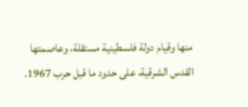منها وقيام دولة فلسطينية مستقلة، وعاصمتها القدس الشرقية، على حدود ما قبل حرب 1967.